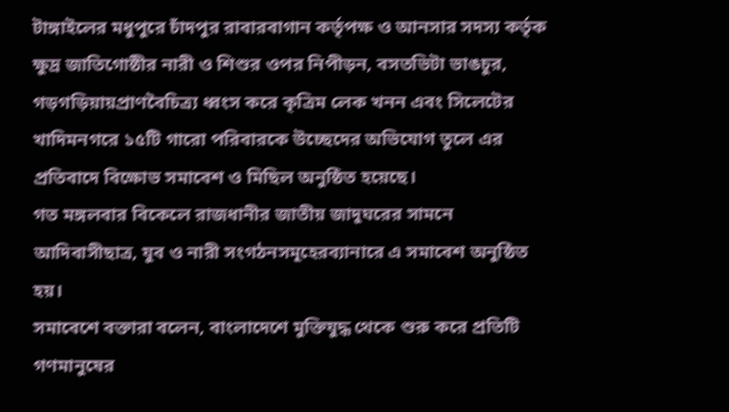টাঙ্গাইলের মধুপুরে চাঁদপুর রাবারবাগান কর্তৃপক্ষ ও আনসার সদস্য কর্তৃক ক্ষুদ্র জাতিগোষ্ঠীর নারী ও শিশুর ওপর নিপীড়ন, বসতভিটা ভাঙচুর, গড়গড়িয়ায়প্রাণবৈচিত্র্য ধ্বংস করে কৃত্রিম লেক খনন এবং সিলেটের খাদিমনগরে ১৫টি গারো পরিবারকে উচ্ছেদের অভিযোগ তুলে এর প্রতিবাদে বিক্ষোভ সমাবেশ ও মিছিল অনুষ্ঠিত হয়েছে।
গত মঙ্গলবার বিকেলে রাজধানীর জাতীয় জাদুঘরের সামনে আদিবাসীছাত্র, যুব ও নারী সংগঠনসমূহেরব্যানারে এ সমাবেশ অনুষ্ঠিত হয়।
সমাবেশে বক্তারা বলেন, বাংলাদেশে মুক্তিযুদ্ধ থেকে শুরু করে প্রতিটি গণমানুষের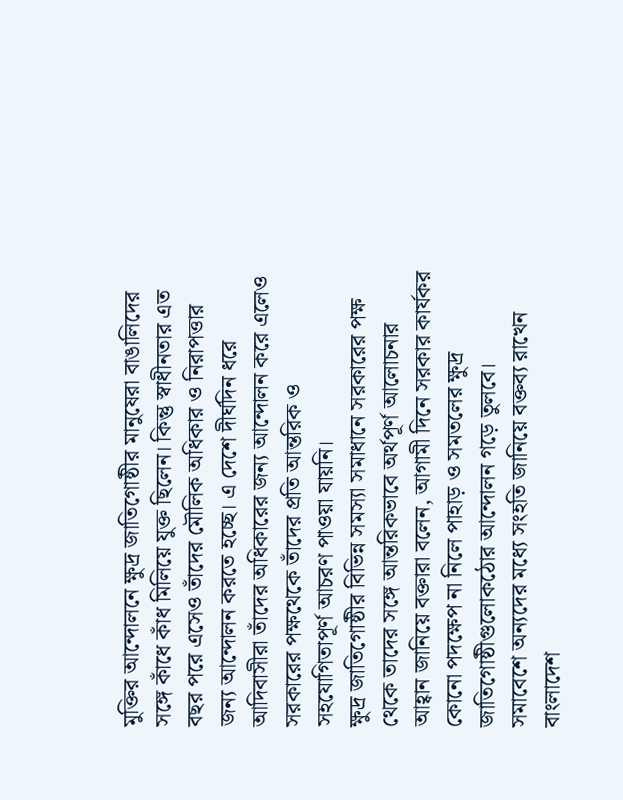মুক্তির আন্দোলনে ক্ষুদ্র জাতিগোষ্ঠীর মানুষেরা বাঙালিদের সঙ্গে কাঁধে কাঁধ মিলিয়ে যুক্ত ছিলেন। কিন্তু স্বাধীনতার এত বছর পরে এসেও তাঁদের মৌলিক অধিকার ও নিরাপত্তার জন্য আন্দোলন করতে হচ্ছে। এ দেশে দীর্ঘদিন ধরে আদিবাসীরা তাঁদের অধিকারের জন্য আন্দোলন করে এলেও সরকারের পক্ষথেকে তাঁদের প্রতি আন্তরিক ও সহযোগিতাপূর্ণ আচরণ পাওয়া যায়নি।
ক্ষুদ্র জাতিগোষ্ঠীর বিভিন্ন সমস্যা সমাধানে সরকারের পক্ষ থেকে তাদের সঙ্গে আন্তরিকভাবে অর্থপূর্ণ আলোচনার আহ্বান জানিয়ে বক্তারা বলেন, আগামী দিনে সরকার কার্যকর কোনো পদক্ষেপ না নিলে পাহাড় ও সমতলের ক্ষুদ্র জাতিগোষ্ঠীগুলোকঠোর আন্দোলন গড়ে তুলবে।
সমাবেশে অন্যদের মধ্যে সংহতি জানিয়ে বক্তব্য রাখেন বাংলাদেশ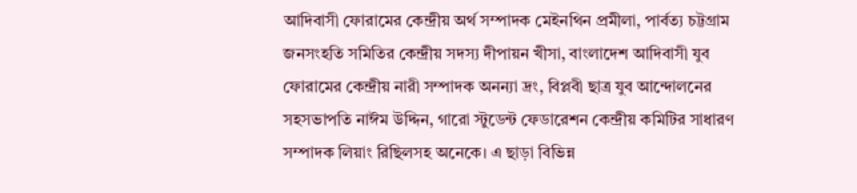আদিবাসী ফোরামের কেন্দ্রীয় অর্থ সম্পাদক মেইনথিন প্রমীলা, পার্বত্য চট্টগ্রাম জনসংহতি সমিতির কেন্দ্রীয় সদস্য দীপায়ন খীসা, বাংলাদেশ আদিবাসী যুব ফোরামের কেন্দ্রীয় নারী সম্পাদক অনন্যা দ্রং, বিপ্লবী ছাত্র যুব আন্দোলনের সহসভাপতি নাঈম উদ্দিন, গারো স্টুডেন্ট ফেডারেশন কেন্দ্রীয় কমিটির সাধারণ সম্পাদক লিয়াং রিছিলসহ অনেকে। এ ছাড়া বিভিন্ন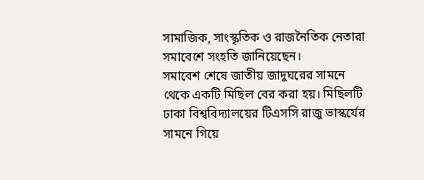সামাজিক, সাংস্কৃতিক ও রাজনৈতিক নেতারা সমাবেশে সংহতি জানিয়েছেন।
সমাবেশ শেষে জাতীয় জাদুঘরের সামনে থেকে একটি মিছিল বের করা হয়। মিছিলটি ঢাকা বিশ্ববিদ্যালয়ের টিএসসি রাজু ভাস্কর্যের সামনে গিয়ে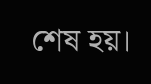শেষ হয়।